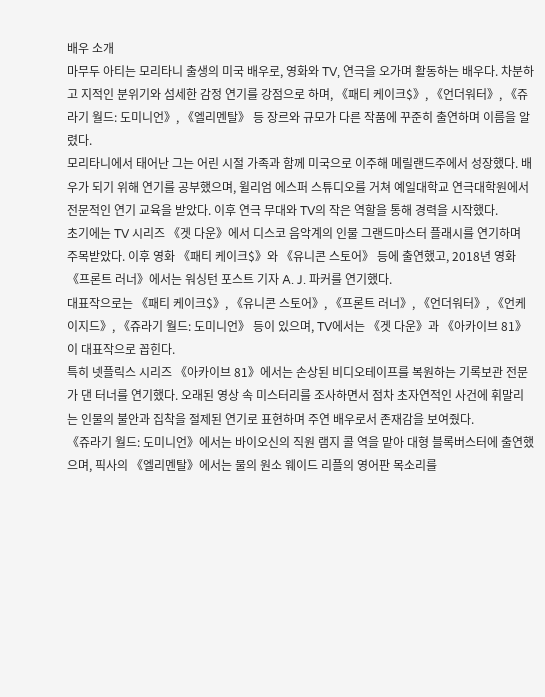배우 소개
마무두 아티는 모리타니 출생의 미국 배우로, 영화와 TV, 연극을 오가며 활동하는 배우다. 차분하고 지적인 분위기와 섬세한 감정 연기를 강점으로 하며, 《패티 케이크$》, 《언더워터》, 《쥬라기 월드: 도미니언》, 《엘리멘탈》 등 장르와 규모가 다른 작품에 꾸준히 출연하며 이름을 알렸다.
모리타니에서 태어난 그는 어린 시절 가족과 함께 미국으로 이주해 메릴랜드주에서 성장했다. 배우가 되기 위해 연기를 공부했으며, 윌리엄 에스퍼 스튜디오를 거쳐 예일대학교 연극대학원에서 전문적인 연기 교육을 받았다. 이후 연극 무대와 TV의 작은 역할을 통해 경력을 시작했다.
초기에는 TV 시리즈 《겟 다운》에서 디스코 음악계의 인물 그랜드마스터 플래시를 연기하며 주목받았다. 이후 영화 《패티 케이크$》와 《유니콘 스토어》 등에 출연했고, 2018년 영화 《프론트 러너》에서는 워싱턴 포스트 기자 A. J. 파커를 연기했다.
대표작으로는 《패티 케이크$》, 《유니콘 스토어》, 《프론트 러너》, 《언더워터》, 《언케이지드》, 《쥬라기 월드: 도미니언》 등이 있으며, TV에서는 《겟 다운》과 《아카이브 81》이 대표작으로 꼽힌다.
특히 넷플릭스 시리즈 《아카이브 81》에서는 손상된 비디오테이프를 복원하는 기록보관 전문가 댄 터너를 연기했다. 오래된 영상 속 미스터리를 조사하면서 점차 초자연적인 사건에 휘말리는 인물의 불안과 집착을 절제된 연기로 표현하며 주연 배우로서 존재감을 보여줬다.
《쥬라기 월드: 도미니언》에서는 바이오신의 직원 램지 콜 역을 맡아 대형 블록버스터에 출연했으며, 픽사의 《엘리멘탈》에서는 물의 원소 웨이드 리플의 영어판 목소리를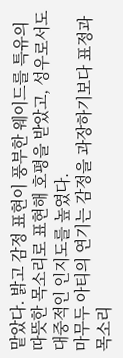맡았다. 밝고 감정 표현이 풍부한 웨이드를 특유의 따뜻한 목소리로 표현해 호평을 받았고, 성우로서도 대중적인 인지도를 높였다.
마무두 아티의 연기는 감정을 과장하기보다 표정과 목소리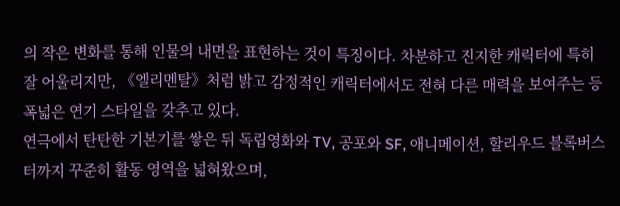의 작은 변화를 통해 인물의 내면을 표현하는 것이 특징이다. 차분하고 진지한 캐릭터에 특히 잘 어울리지만, 《엘리멘탈》처럼 밝고 감정적인 캐릭터에서도 전혀 다른 매력을 보여주는 등 폭넓은 연기 스타일을 갖추고 있다.
연극에서 탄탄한 기본기를 쌓은 뒤 독립영화와 TV, 공포와 SF, 애니메이션, 할리우드 블록버스터까지 꾸준히 활동 영역을 넓혀왔으며,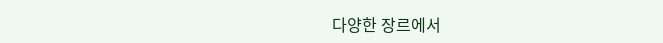다양한 장르에서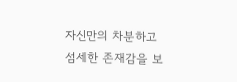자신만의 차분하고 섬세한 존재감을 보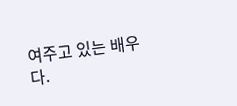여주고 있는 배우다.